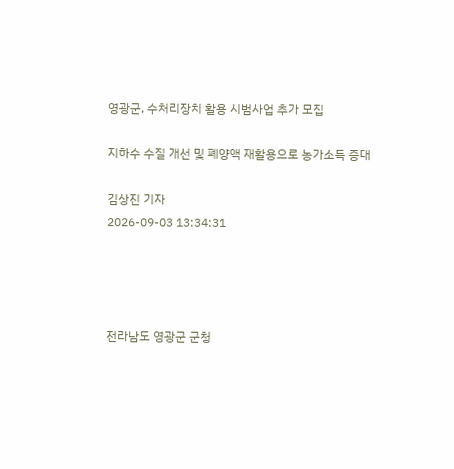영광군, 수처리장치 활용 시범사업 추가 모집

지하수 수질 개선 및 폐양액 재활용으로 농가소득 증대

김상진 기자
2026-09-03 13:34:31




전라남도 영광군 군청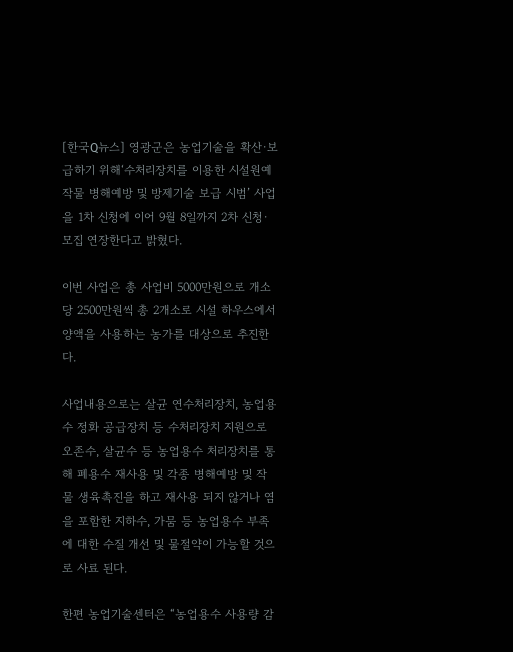[한국Q뉴스] 영광군은 농업기술을 확산·보급하기 위해‘수처리장치를 이용한 시설원예작물 병해예방 및 방제기술 보급 시범’ 사업을 1차 신청에 이어 9월 8일까지 2차 신청·모집 연장한다고 밝혔다.

이번 사업은 총 사업비 5000만원으로 개소당 2500만원씩 총 2개소로 시설 하우스에서 양액을 사용하는 농가를 대상으로 추진한다.

사업내용으로는 살균 연수처리장치, 농업용수 정화 공급장치 등 수처리장치 지원으로 오존수, 살균수 등 농업용수 처리장치를 통해 폐용수 재사용 및 각종 병해예방 및 작물 생육촉진을 하고 재사용 되지 않거나 염을 포함한 지하수, 가뭄 등 농업용수 부족에 대한 수질 개선 및 물절약이 가능할 것으로 사료 된다.

한편 농업기술센터은 “농업용수 사용량 감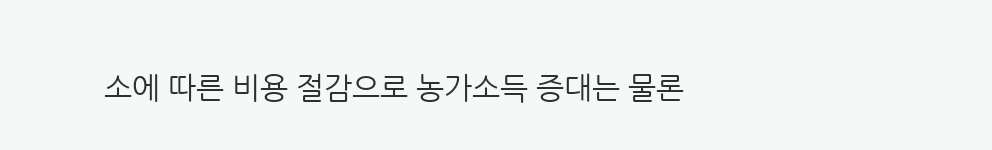소에 따른 비용 절감으로 농가소득 증대는 물론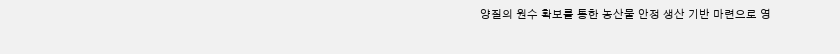양질의 원수 확보를 통한 농산물 안정 생산 기반 마련으로 영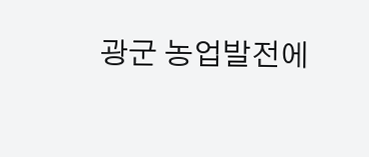광군 농업발전에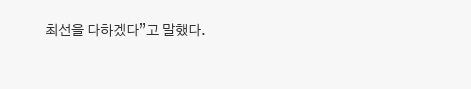최선을 다하겠다”고 말했다.